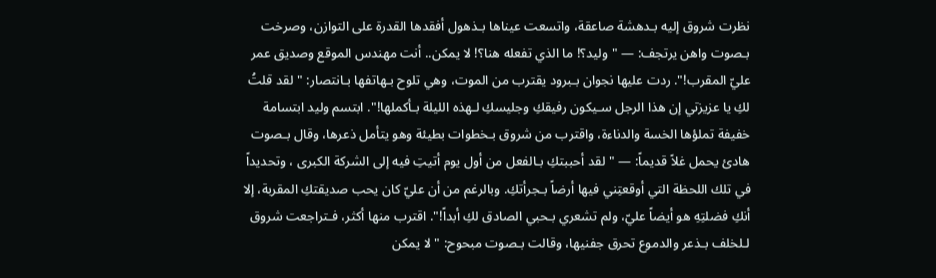نظرت شروق إليه بـدهشة صاعقة، واتسعت عيناها بـذهول أفقدها القدرة على التوازن، وصرخت بـصوت واهن يرتجف: — "وليد؟! ما الذي تفعله هنا؟! لا يمكن.. أنت مهندس الموقع وصديق عمر عليّ المقرب!". ردت عليها نجوان بـبرود يقترب من الموت، وهي تلوح بـهاتفها بـانتصار: "لقد قلتُ لكِ يا عزيزتي إن هذا الرجل سـيكون رفيقكِ وجليسكِ لـهذه الليلة بـأكملها!". ابتسم وليد ابتسامة خفيفة تملؤها الخسة والدناءة، واقترب من شروق بـخطوات بطيئة وهو يتأمل ذعرها، وقال بـصوت هادئ يحمل غلاً قديماً: — "لقد أحببتكِ بـالفعل من أول يوم أتيتِ فيه إلى الشركة الكبرى ، وتحديداً في تلك اللحظة التي أوقعتِني فيها أرضاً بـجرأتكِ. وبالرغم من أن عليّ كان يحب صديقتكِ المقربة، إلا أنكِ فضلتِهِ هو أيضاً عليّ، ولم تشعري بـحبي الصادق لكِ أبداً!". اقترب منها أكثر، فـتراجعت شروق لـلخلف بـذعر والدموع تحرق جفنيها، وقالت بـصوت مبحوح: "لا يمكن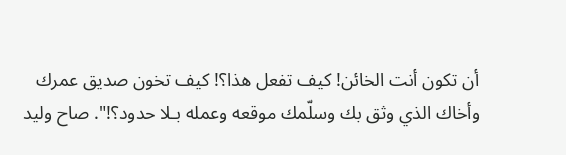أن تكون أنت الخائن! كيف تفعل هذا؟! كيف تخون صديق عمرك وأخاك الذي وثق بك وسلّمك موقعه وعمله بـلا حدود؟!". صاح وليد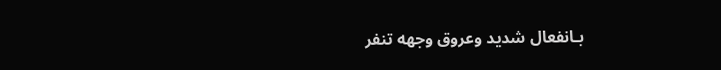بـانفعال شديد وعروق وجهه تنفر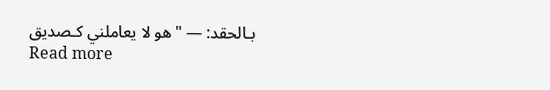بـالحقد: — "هو لا يعاملني كـصديق
Read more